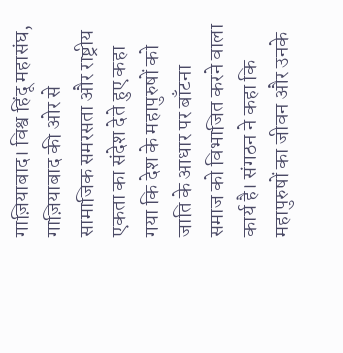गाज़ियाबाद। विश्व हिंदू महासंघ, गाज़ियाबाद की ओर से सामाजिक समरसता और राष्ट्रीय एकता का संदेश देते हुए कहा गया कि देश के महापुरुषों को जाति के आधार पर बाँटना समाज को विभाजित करने वाला कार्य है। संगठन ने कहा कि महापुरुषों का जीवन और उनके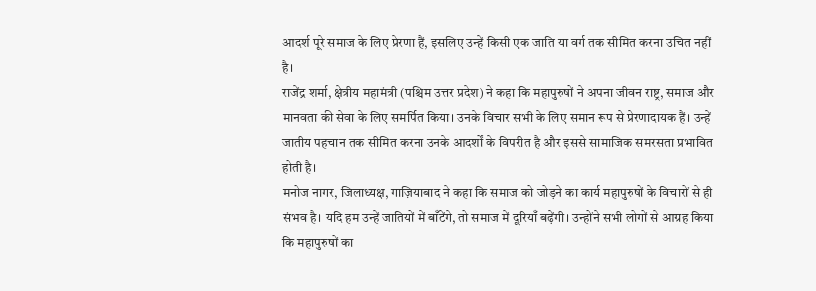आदर्श पूरे समाज के लिए प्रेरणा हैं, इसलिए उन्हें किसी एक जाति या वर्ग तक सीमित करना उचित नहीं है।
राजेंद्र शर्मा, क्षेत्रीय महामंत्री (पश्चिम उत्तर प्रदेश) ने कहा कि महापुरुषों ने अपना जीवन राष्ट्र, समाज और मानवता की सेवा के लिए समर्पित किया। उनके विचार सभी के लिए समान रूप से प्रेरणादायक हैं। उन्हें जातीय पहचान तक सीमित करना उनके आदर्शों के विपरीत है और इससे सामाजिक समरसता प्रभावित होती है।
मनोज नागर, जिलाध्यक्ष, गाज़ियाबाद ने कहा कि समाज को जोड़ने का कार्य महापुरुषों के विचारों से ही संभव है। यदि हम उन्हें जातियों में बाँटेंगे, तो समाज में दूरियाँ बढ़ेंगी। उन्होंने सभी लोगों से आग्रह किया कि महापुरुषों का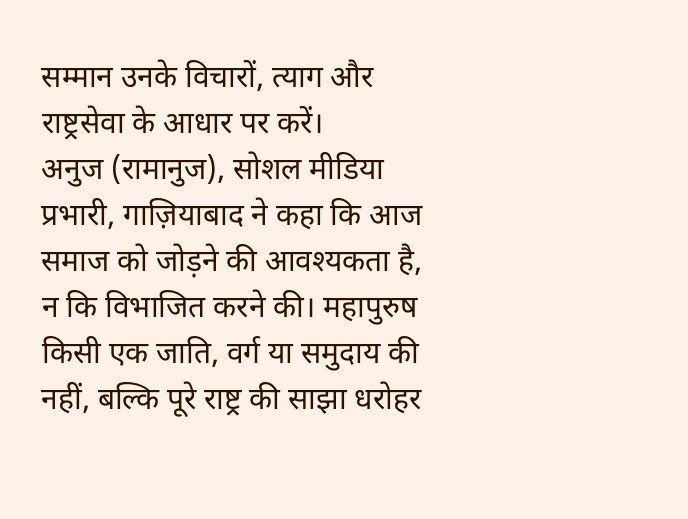सम्मान उनके विचारों, त्याग और राष्ट्रसेवा के आधार पर करें।
अनुज (रामानुज), सोशल मीडिया प्रभारी, गाज़ियाबाद ने कहा कि आज समाज को जोड़ने की आवश्यकता है, न कि विभाजित करने की। महापुरुष किसी एक जाति, वर्ग या समुदाय की नहीं, बल्कि पूरे राष्ट्र की साझा धरोहर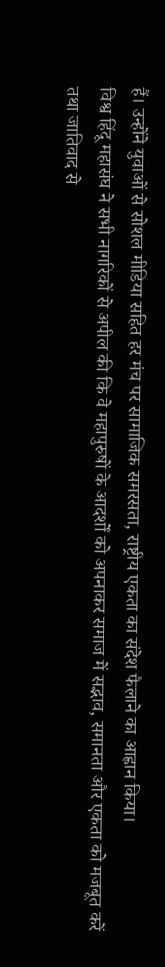हैं। उन्होंने युवाओं से सोशल मीडिया सहित हर मंच पर सामाजिक समरसता, राष्ट्रीय एकता का संदेश फैलाने का आह्वान किया।
विश्व हिंदू महासंघ ने सभी नागरिकों से अपील की कि वे महापुरुषों के आदर्शों को अपनाकर समाज में सद्भाव, समानता और एकता को मजबूत करें तथा जातिवाद से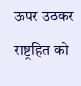ऊपर उठकर राष्ट्रहित को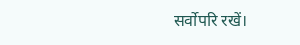सर्वोपरि रखें।